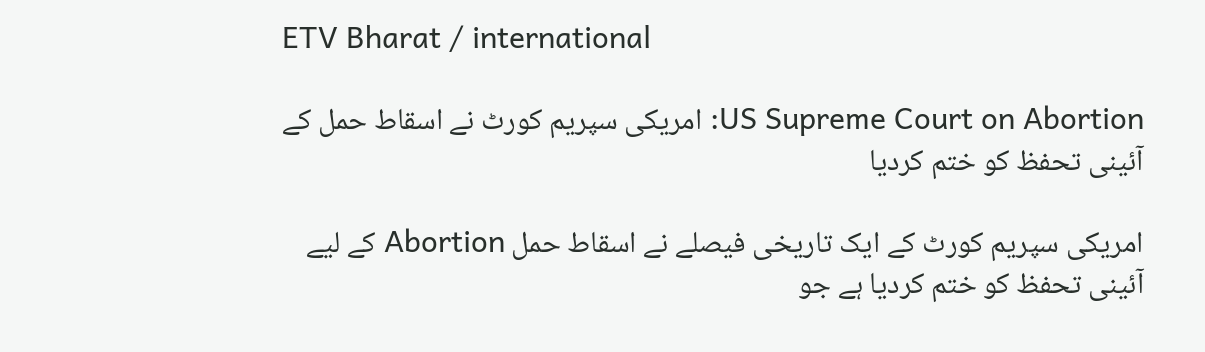ETV Bharat / international

US Supreme Court on Abortion: امریکی سپریم کورٹ نے اسقاط حمل کے آئینی تحفظ کو ختم کردیا

امریکی سپریم کورٹ کے ایک تاریخی فیصلے نے اسقاط حمل Abortion کے لیے آئینی تحفظ کو ختم کردیا ہے جو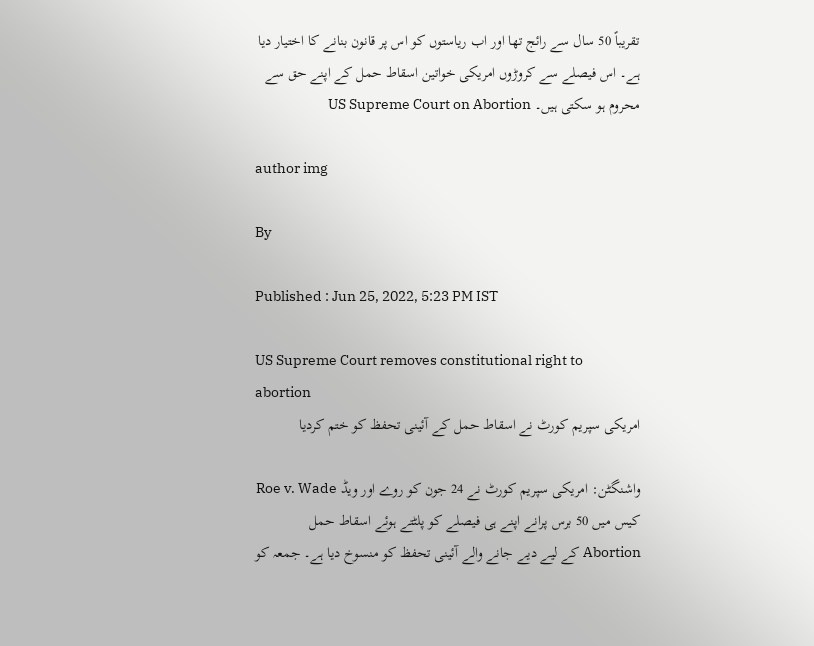تقریباً 50 سال سے رائج تھا اور اب ریاستوں کو اس پر قانون بنانے کا اختیار دیا ہے۔ اس فیصلے سے کروڑوں امریکی خواتین اسقاط حمل کے اپنے حق سے محروم ہو سکتی ہیں۔ US Supreme Court on Abortion

author img

By

Published : Jun 25, 2022, 5:23 PM IST

US Supreme Court removes constitutional right to abortion
امریکی سپریم کورٹ نے اسقاط حمل کے آئینی تحفظ کو ختم کردیا

واشنگٹن: امریکی سپریم کورٹ نے 24 جون کو روے اور ویڈ Roe v. Wade کیس میں 50 برس پرانے اپنے ہی فیصلے کو پلٹتے ہوئے اسقاط حمل Abortion کے لیے دیے جانے والے آئینی تحفظ کو منسوخ دیا ہے۔ جمعہ کو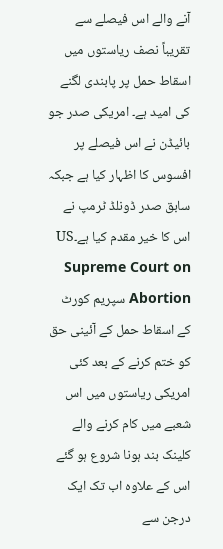آنے والے اس فیصلے سے تقریباً نصف ریاستوں میں اسقاط حمل پر پابندی لگنے کی امید ہے۔ امریکی صدر جو بائیڈن نے اس فیصلے پر افسوس کا اظہار کیا ہے جبکہ سابق صدر ڈونلڈ ٹرمپ نے اس کا خیر مقدم کیا ہے۔US Supreme Court on Abortion سپریم کورٹ کے اسقاط حمل کے آئینی حق کو ختم کرنے کے بعد کئی امریکی ریاستوں میں اس شعبے میں کام کرنے والے کلینک بند ہونا شروع ہو گئے اس کے علاوہ اب تک ایک درجن سے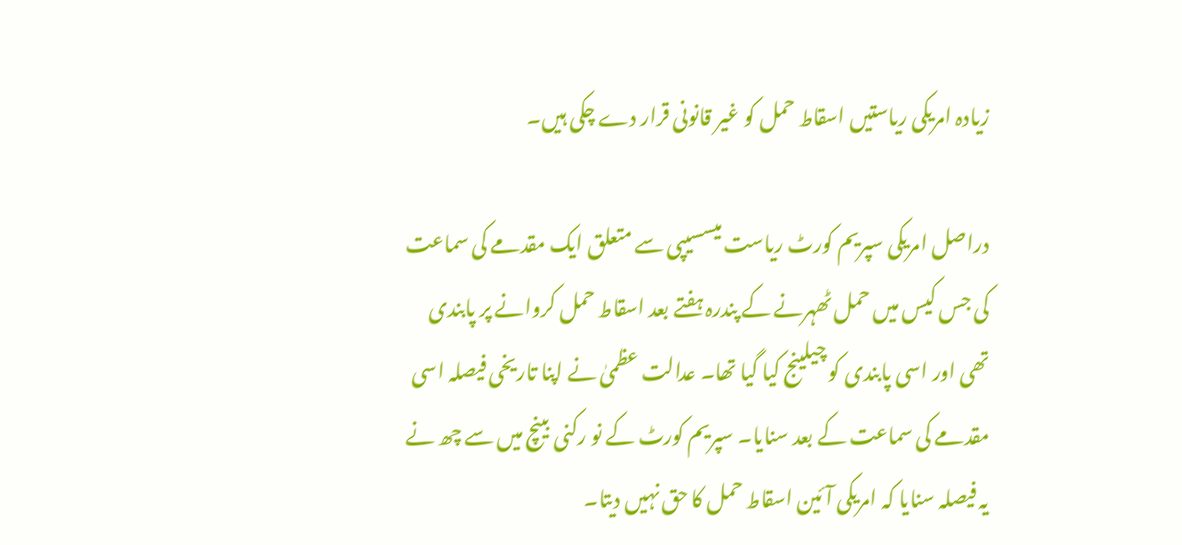زیادہ امریکی ریاستیں اسقاط حمل کو غیر قانونی قرار دے چکی ہیں۔

دراصل امریکی سپریم کورٹ ریاست میسسیپی سے متعلق ایک مقدمے کی سماعت کی جس کیس میں حمل ٹھہرنے کے پندرہ ہفتے بعد اسقاط حمل کروانے پر پابندی تھی اور اسی پابندی کو چیلینج کیا گیا تھا۔ عدالت عظمیٰ نے اپنا تاریخی فیصلہ اسی مقدمے کی سماعت کے بعد سنایا۔ سپریم کورٹ کے نو رکنی بینچ میں سے چھ نے یہ فیصلہ سنایا کہ امریکی آئین اسقاط حمل کا حق نہیں دیتا۔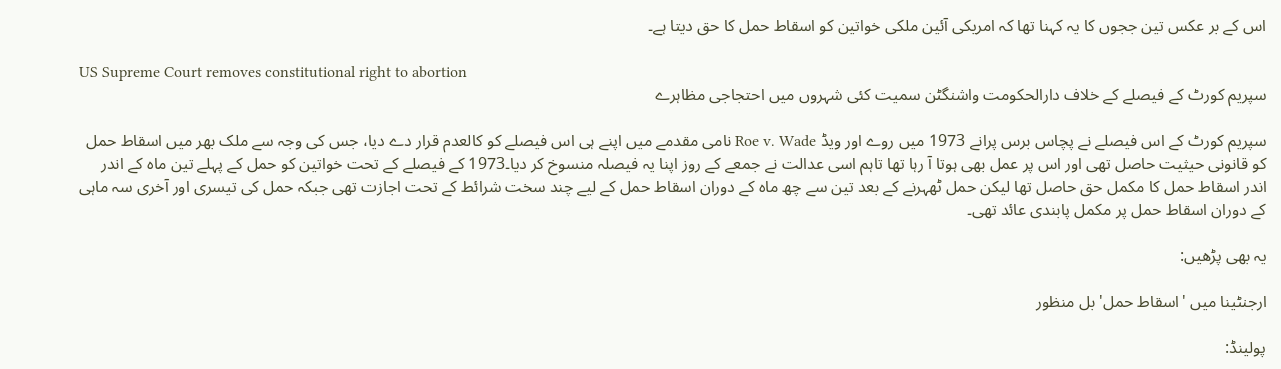اس کے بر عکس تین ججوں کا یہ کہنا تھا کہ امریکی آئین ملکی خواتین کو اسقاط حمل کا حق دیتا ہے۔

US Supreme Court removes constitutional right to abortion
سپریم کورٹ کے فيصلے کے خلاف دارالحکومت واشنگٹن سميت کئی شہروں ميں احتجاجی مظاہرے

سپریم کورٹ کے اس فیصلے نے پچاس برس پرانے 1973 میں روے اور ویڈ Roe v. Wade نامی مقدمے میں اپنے ہی اس فیصلے کو کالعدم قرار دے دیا، جس کی وجہ سے ملک بھر میں اسقاط حمل کو قانونی حیثیت حاصل تھی اور اس پر عمل بھی ہوتا آ رہا تھا تاہم اسی عدالت نے جمعے کے روز اپنا یہ فیصلہ منسوخ کر دیا۔1973 کے فیصلے کے تحت خواتین کو حمل کے پہلے تین ماہ کے اندر اندر اسقاط حمل کا مکمل حق حاصل تھا لیکن حمل ٹھہرنے کے بعد تین سے چھ ماہ کے دوران اسقاط حمل کے لیے چند سخت شرائط کے تحت اجازت تھی جبکہ حمل کی تیسری اور آخری سہ ماہی کے دوران اسقاط حمل پر مکمل پابندی عائد تھی۔

یہ بھی پڑھیں:

ارجنٹینا میں 'اسقاط حمل' بل منظور

پولینڈ: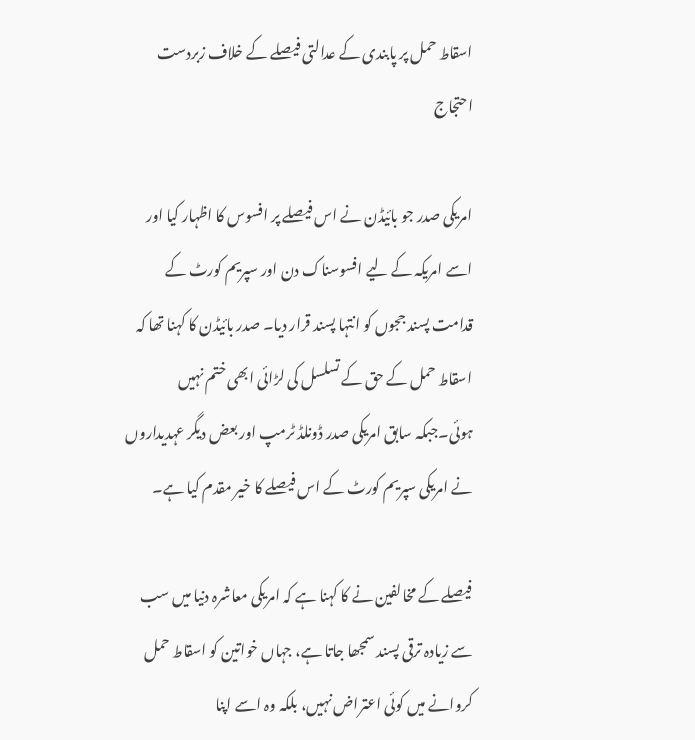اسقاط حمل پر پابندی کے عدالتی فیصلے کے خلاف زبردست احتجاج

امریکی صدر جو بائیڈن نے اس فیصلے پر افسوس کا اظہار کیا اور اسے امریکہ کے لیے افسوسناک دن اور سپریم کورٹ کے قدامت پسند ججوں کو انتہا پسند قرار دیا۔ صدر بائیڈن کا کہنا تھا کہ اسقاط حمل کے حق کے تسلسل کی لڑائی ابھی ختم نہیں ہوئی۔جبکہ سابق امریکی صدر ڈونلڈ ٹرمپ اور بعض دیگر عہدیداروں نے امریکی سپریم کورٹ کے اس فیصلے کا خیر مقدم کیا ہے۔

فیصلے کے مخالفین نے کا کہنا ہے کہ امریکی معاشرہ دنیا میں سب سے زیادہ ترقی پسند سمجھا جاتا ہے، جہاں خواتین کو اسقاط حمل کروانے میں کوئی اعتراض نہیں، بلکہ وہ اسے اپنا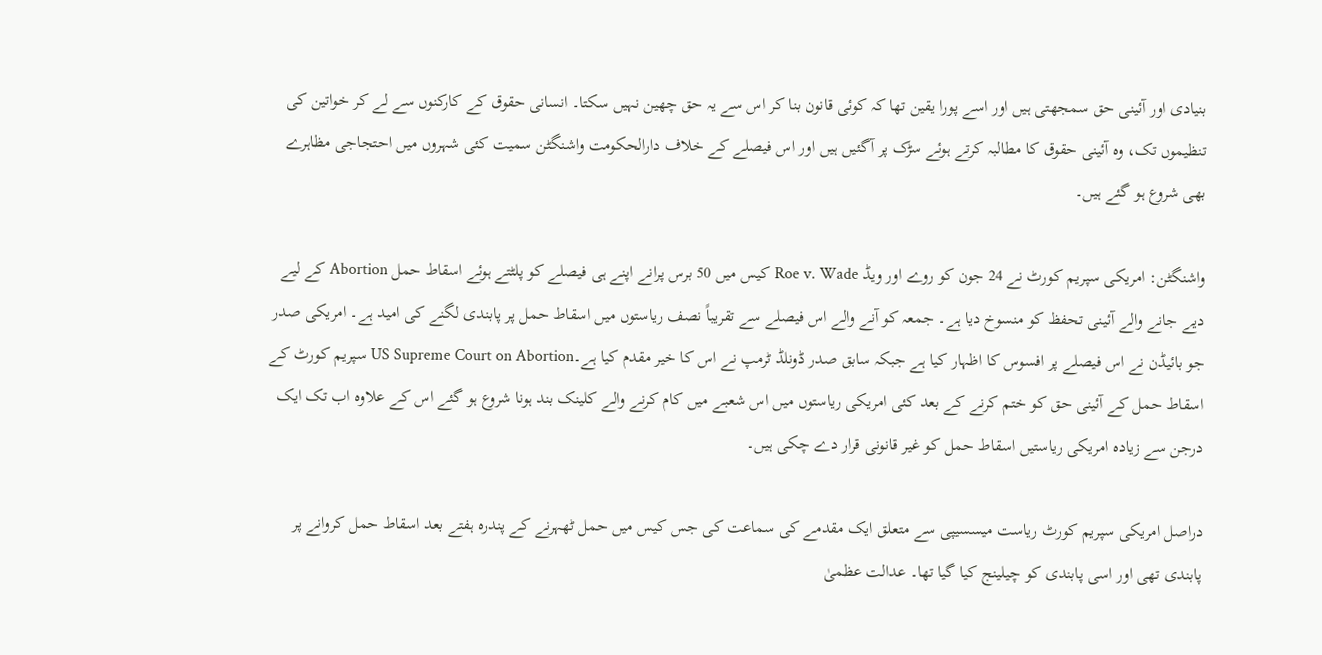بنیادی اور آئینی حق سمجھتی ہیں اور اسے پورا یقین تھا کہ کوئی قانون بنا کر اس سے یہ حق چھین نہیں سکتا۔ انسانی حقوق کے کارکنوں سے لے کر خواتین کی تنظیموں تک، وہ آئینی حقوق کا مطالبہ کرتے ہوئے سڑک پر آگئیں ہیں اور اس فيصلے کے خلاف دارالحکومت واشنگٹن سميت کئی شہروں ميں احتجاجی مظاہرے بھی شروع ہو گئے ہیں۔

واشنگٹن: امریکی سپریم کورٹ نے 24 جون کو روے اور ویڈ Roe v. Wade کیس میں 50 برس پرانے اپنے ہی فیصلے کو پلٹتے ہوئے اسقاط حمل Abortion کے لیے دیے جانے والے آئینی تحفظ کو منسوخ دیا ہے۔ جمعہ کو آنے والے اس فیصلے سے تقریباً نصف ریاستوں میں اسقاط حمل پر پابندی لگنے کی امید ہے۔ امریکی صدر جو بائیڈن نے اس فیصلے پر افسوس کا اظہار کیا ہے جبکہ سابق صدر ڈونلڈ ٹرمپ نے اس کا خیر مقدم کیا ہے۔US Supreme Court on Abortion سپریم کورٹ کے اسقاط حمل کے آئینی حق کو ختم کرنے کے بعد کئی امریکی ریاستوں میں اس شعبے میں کام کرنے والے کلینک بند ہونا شروع ہو گئے اس کے علاوہ اب تک ایک درجن سے زیادہ امریکی ریاستیں اسقاط حمل کو غیر قانونی قرار دے چکی ہیں۔

دراصل امریکی سپریم کورٹ ریاست میسسیپی سے متعلق ایک مقدمے کی سماعت کی جس کیس میں حمل ٹھہرنے کے پندرہ ہفتے بعد اسقاط حمل کروانے پر پابندی تھی اور اسی پابندی کو چیلینج کیا گیا تھا۔ عدالت عظمیٰ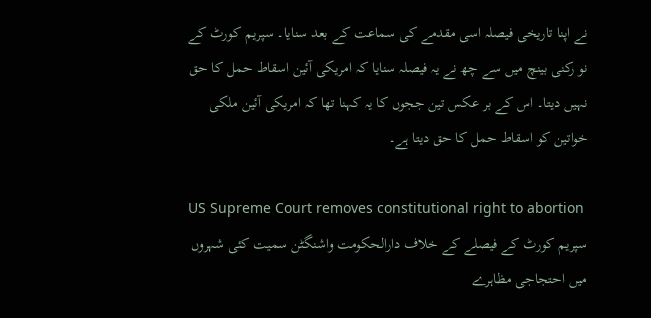نے اپنا تاریخی فیصلہ اسی مقدمے کی سماعت کے بعد سنایا۔ سپریم کورٹ کے نو رکنی بینچ میں سے چھ نے یہ فیصلہ سنایا کہ امریکی آئین اسقاط حمل کا حق نہیں دیتا۔ اس کے بر عکس تین ججوں کا یہ کہنا تھا کہ امریکی آئین ملکی خواتین کو اسقاط حمل کا حق دیتا ہے۔

US Supreme Court removes constitutional right to abortion
سپریم کورٹ کے فيصلے کے خلاف دارالحکومت واشنگٹن سميت کئی شہروں ميں احتجاجی مظاہرے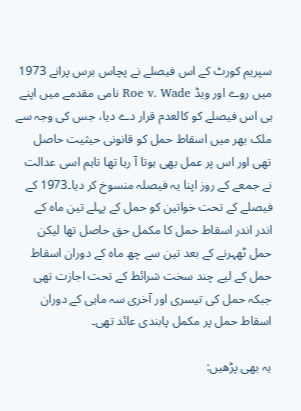سپریم کورٹ کے اس فیصلے نے پچاس برس پرانے 1973 میں روے اور ویڈ Roe v. Wade نامی مقدمے میں اپنے ہی اس فیصلے کو کالعدم قرار دے دیا، جس کی وجہ سے ملک بھر میں اسقاط حمل کو قانونی حیثیت حاصل تھی اور اس پر عمل بھی ہوتا آ رہا تھا تاہم اسی عدالت نے جمعے کے روز اپنا یہ فیصلہ منسوخ کر دیا۔1973 کے فیصلے کے تحت خواتین کو حمل کے پہلے تین ماہ کے اندر اندر اسقاط حمل کا مکمل حق حاصل تھا لیکن حمل ٹھہرنے کے بعد تین سے چھ ماہ کے دوران اسقاط حمل کے لیے چند سخت شرائط کے تحت اجازت تھی جبکہ حمل کی تیسری اور آخری سہ ماہی کے دوران اسقاط حمل پر مکمل پابندی عائد تھی۔

یہ بھی پڑھیں: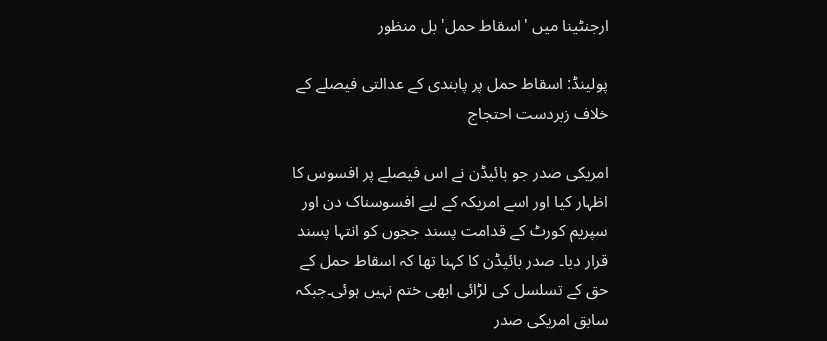ارجنٹینا میں 'اسقاط حمل' بل منظور

پولینڈ: اسقاط حمل پر پابندی کے عدالتی فیصلے کے خلاف زبردست احتجاج

امریکی صدر جو بائیڈن نے اس فیصلے پر افسوس کا اظہار کیا اور اسے امریکہ کے لیے افسوسناک دن اور سپریم کورٹ کے قدامت پسند ججوں کو انتہا پسند قرار دیا۔ صدر بائیڈن کا کہنا تھا کہ اسقاط حمل کے حق کے تسلسل کی لڑائی ابھی ختم نہیں ہوئی۔جبکہ سابق امریکی صدر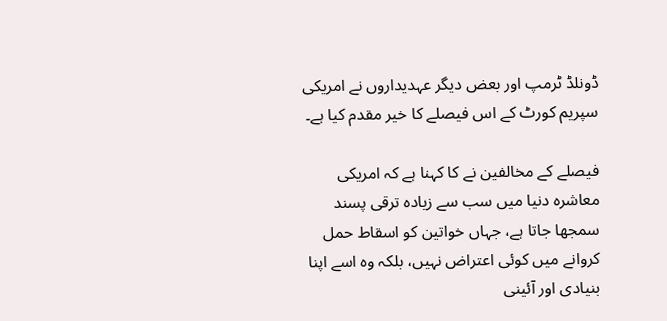ڈونلڈ ٹرمپ اور بعض دیگر عہدیداروں نے امریکی سپریم کورٹ کے اس فیصلے کا خیر مقدم کیا ہے۔

فیصلے کے مخالفین نے کا کہنا ہے کہ امریکی معاشرہ دنیا میں سب سے زیادہ ترقی پسند سمجھا جاتا ہے، جہاں خواتین کو اسقاط حمل کروانے میں کوئی اعتراض نہیں، بلکہ وہ اسے اپنا بنیادی اور آئینی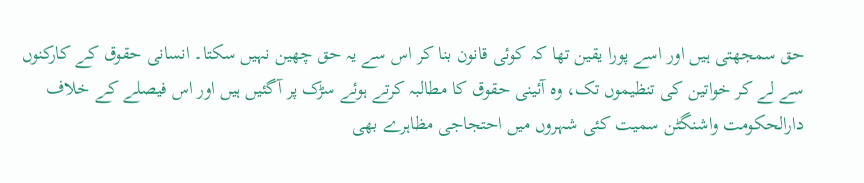حق سمجھتی ہیں اور اسے پورا یقین تھا کہ کوئی قانون بنا کر اس سے یہ حق چھین نہیں سکتا۔ انسانی حقوق کے کارکنوں سے لے کر خواتین کی تنظیموں تک، وہ آئینی حقوق کا مطالبہ کرتے ہوئے سڑک پر آگئیں ہیں اور اس فيصلے کے خلاف دارالحکومت واشنگٹن سميت کئی شہروں ميں احتجاجی مظاہرے بھی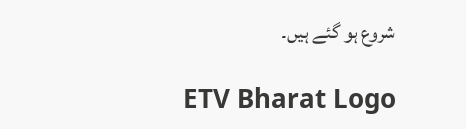شروع ہو گئے ہیں۔

ETV Bharat Logo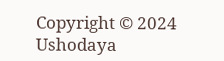Copyright © 2024 Ushodaya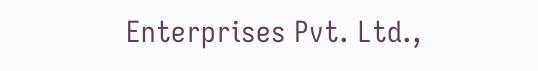Enterprises Pvt. Ltd.,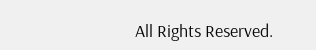All Rights Reserved.